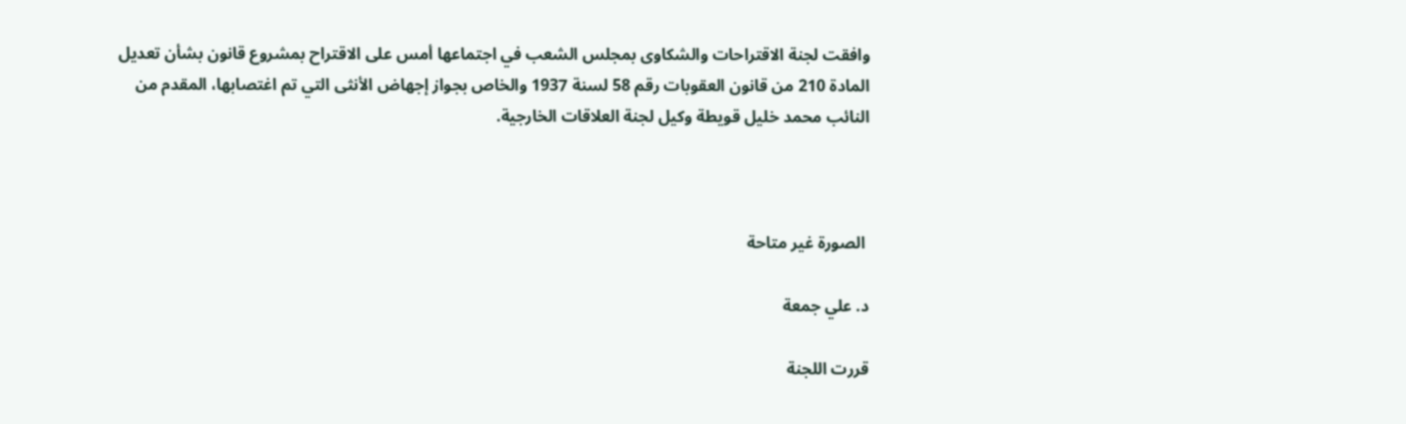وافقت لجنة الاقتراحات والشكاوى بمجلس الشعب في اجتماعها أمس على الاقتراح بمشروع قانون بشأن تعديل المادة 210 من قانون العقوبات رقم 58 لسنة 1937 والخاص بجواز إجهاض الأنثى التي تم اغتصابها، المقدم من النائب محمد خليل قويطة وكيل لجنة العلاقات الخارجية.



 الصورة غير متاحة

د. علي جمعة

قررت اللجنة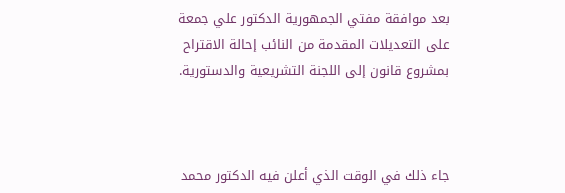بعد موافقة مفتي الجمهورية الدكتور علي جمعة على التعديلات المقدمة من النائب إحالة الاقتراح بمشروع قانون إلى اللجنة التشريعية والدستورية.



جاء ذلك في الوقت الذي أعلن فيه الدكتور محمد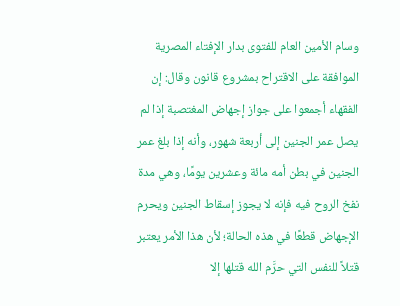وسام الأمين العام للفتوى بدار الإفتاء المصرية الموافقة على الاقتراح بمشروع قانون وقال: إن الفقهاء أجمعوا على جواز إجهاض المغتصبة إذا لم يصل عمر الجنين إلى أربعة شهور، وأنه إذا بلغ عمر الجنين في بطن أمه مائة وعشرين يومًا، وهي مدة نفخ الروح فيه فإنه لا يجوز إسقاط الجنين ويحرم الإجهاض قطعًا في هذه الحالة؛ لأن هذا الأمر يعتبر قتلاً للنفس التي حرَّم الله قتلها إلا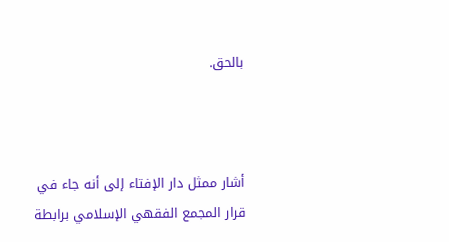بالحق.



أشار ممثل دار الإفتاء إلى أنه جاء في قرار المجمع الفقهي الإسلامي برابطة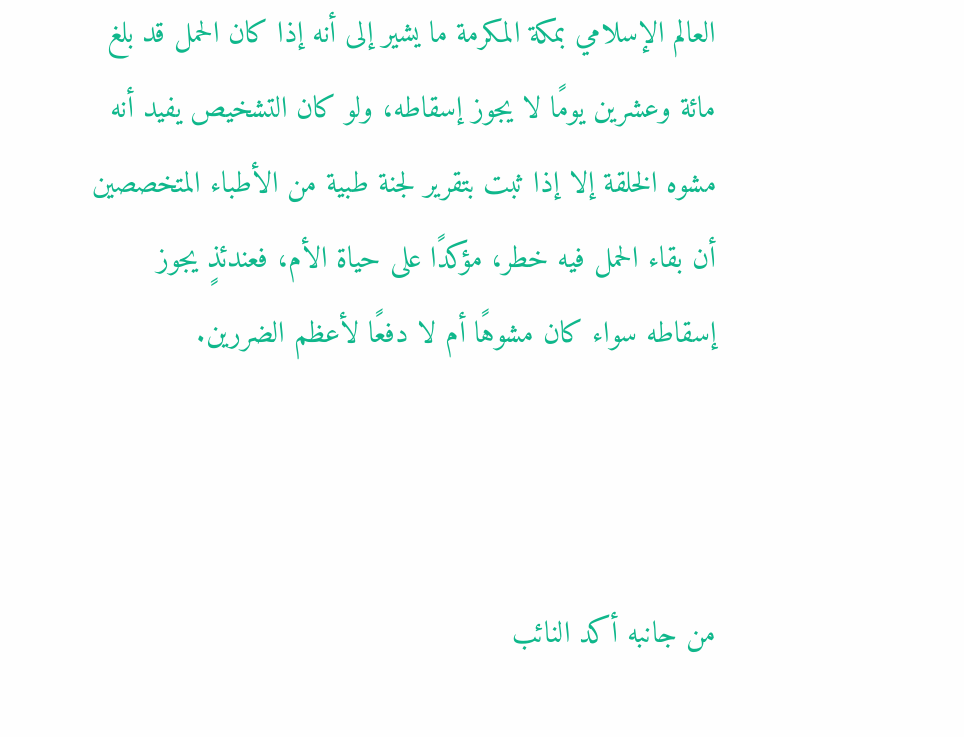العالم الإسلامي بمكة المكرمة ما يشير إلى أنه إذا كان الحمل قد بلغ مائة وعشرين يومًا لا يجوز إسقاطه، ولو كان التشخيص يفيد أنه مشوه الخلقة إلا إذا ثبت بتقرير لجنة طبية من الأطباء المتخصصين أن بقاء الحمل فيه خطر، مؤكدًا على حياة الأم، فعندئذٍ يجوز إسقاطه سواء كان مشوهًا أم لا دفعًا لأعظم الضررين.



من جانبه أكد النائب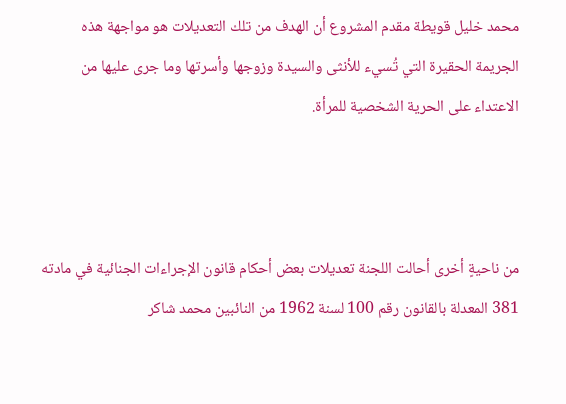محمد خليل قويطة مقدم المشروع أن الهدف من تلك التعديلات هو مواجهة هذه الجريمة الحقيرة التي تُسيء للأنثى والسيدة وزوجها وأسرتها وما جرى عليها من الاعتداء على الحرية الشخصية للمرأة.



من ناحيةٍ أخرى أحالت اللجنة تعديلات بعض أحكام قانون الإجراءات الجنائية في مادته 381 المعدلة بالقانون رقم 100 لسنة 1962 من النائبين محمد شاكر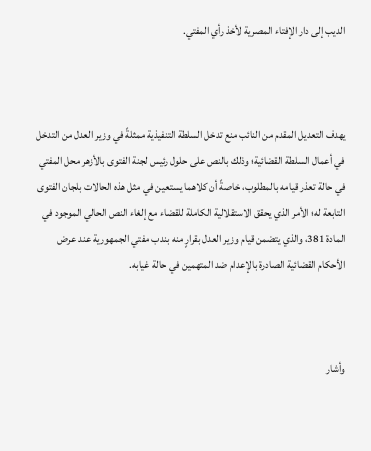الديب إلى دار الإفتاء المصرية لأخذ رأي المفتي.



يهدف التعديل المقدم من النائب منع تدخل السلطة التنفيذية ممثلةً في وزير العدل من التدخل في أعمال السلطة القضائية؛ وذلك بالنص على حلول رئيس لجنة الفتوى بالأزهر محل المفتي في حالة تعذر قيامه بالمطلوب، خاصةً أن كلاهما يستعين في مثل هذه الحالات بلجان الفتوى التابعة له؛ الأمر الذي يحقق الاستقلالية الكاملة للقضاء مع إلغاء النص الحالي الموجود في المادة 381، والذي يتضمن قيام وزير العدل بقرارٍ منه بندب مفتي الجمهورية عند عرض الأحكام القضائية الصادرة بالإعدام ضد المتهمين في حالة غيابه.



وأشار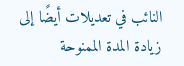النائب في تعديلات أيضًا إلى زيادة المدة الممنوحة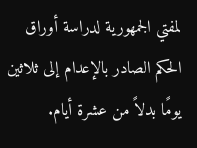لمفتي الجمهورية لدراسة أوراق الحكم الصادر بالإعدام إلى ثلاثين يومًا بدلاً من عشرة أيام.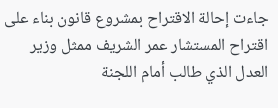جاءت إحالة الاقتراح بمشروع قانون بناء على اقتراح المستشار عمر الشريف ممثل وزير العدل الذي طالب أمام اللجنة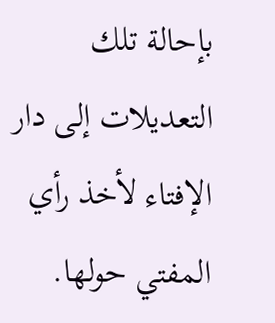بإحالة تلك التعديلات إلى دار الإفتاء لأخذ رأي المفتي حولها.